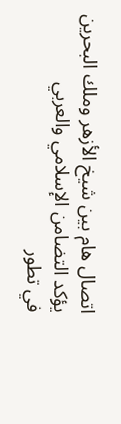اتصال هام بين شيخ الأزهر وملك البحرين يؤكد التضامن الإسلامي والعربي
في تطور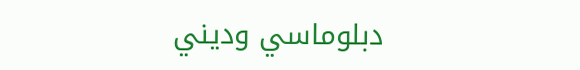دبلوماسي وديني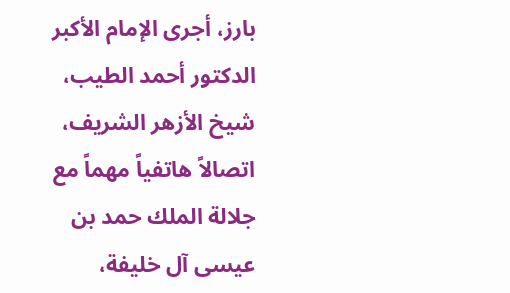بارز، أجرى الإمام الأكبر الدكتور أحمد الطيب، شيخ الأزهر الشريف، اتصالاً هاتفياً مهماً مع جلالة الملك حمد بن عيسى آل خليفة،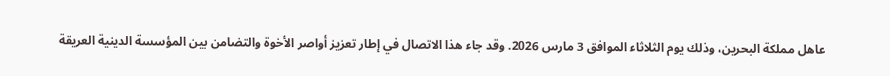عاهل مملكة البحرين، وذلك يوم الثلاثاء الموافق 3 مارس 2026. وقد جاء هذا الاتصال في إطار تعزيز أواصر الأخوة والتضامن بين المؤسسة الدينية العريقة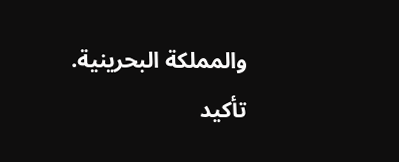والمملكة البحرينية.
تأكيد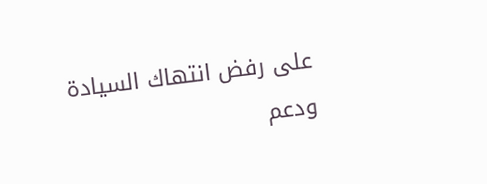على رفض انتهاك السيادة ودعم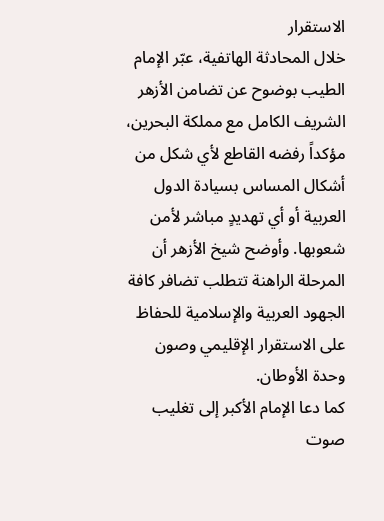الاستقرار
خلال المحادثة الهاتفية، عبّر الإمام الطيب بوضوح عن تضامن الأزهر الشريف الكامل مع مملكة البحرين، مؤكداً رفضه القاطع لأي شكل من أشكال المساس بسيادة الدول العربية أو أي تهديدٍ مباشر لأمن شعوبها. وأوضح شيخ الأزهر أن المرحلة الراهنة تتطلب تضافر كافة الجهود العربية والإسلامية للحفاظ على الاستقرار الإقليمي وصون وحدة الأوطان.
كما دعا الإمام الأكبر إلى تغليب صوت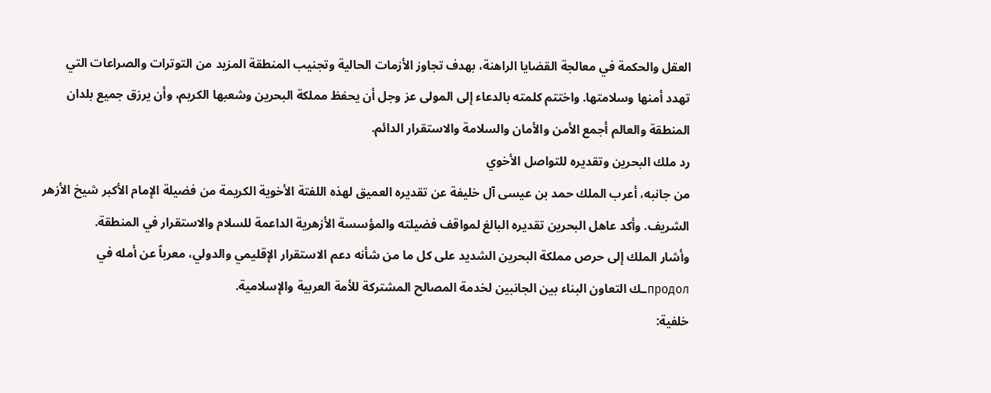العقل والحكمة في معالجة القضايا الراهنة، بهدف تجاوز الأزمات الحالية وتجنيب المنطقة المزيد من التوترات والصراعات التي تهدد أمنها وسلامتها. واختتم كلمته بالدعاء إلى المولى عز وجل أن يحفظ مملكة البحرين وشعبها الكريم، وأن يرزق جميع بلدان المنطقة والعالم أجمع الأمن والأمان والسلامة والاستقرار الدائم.
رد ملك البحرين وتقديره للتواصل الأخوي
من جانبه، أعرب الملك حمد بن عيسى آل خليفة عن تقديره العميق لهذه اللفتة الأخوية الكريمة من فضيلة الإمام الأكبر شيخ الأزهر الشريف. وأكد عاهل البحرين تقديره البالغ لمواقف فضيلته والمؤسسة الأزهرية الداعمة للسلام والاستقرار في المنطقة.
وأشار الملك إلى حرص مملكة البحرين الشديد على كل ما من شأنه دعم الاستقرار الإقليمي والدولي، معرباً عن أمله في продолـك التعاون البناء بين الجانبين لخدمة المصالح المشتركة للأمة العربية والإسلامية.
خلفية: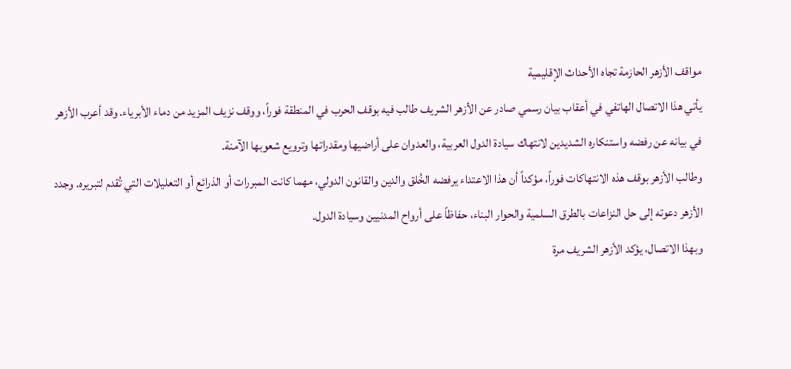مواقف الأزهر الحازمة تجاه الأحداث الإقليمية
يأتي هذا الاتصال الهاتفي في أعقاب بيان رسمي صادر عن الأزهر الشريف طالب فيه بوقف الحرب في المنطقة فوراً، ووقف نزيف المزيد من دماء الأبرياء. وقد أعرب الأزهر في بيانه عن رفضه واستنكاره الشديدين لانتهاك سيادة الدول العربية، والعدوان على أراضيها ومقدراتها وترويع شعوبها الآمنة.
وطالب الأزهر بوقف هذه الانتهاكات فوراً، مؤكداً أن هذا الاعتداء يرفضه الخُلق والدين والقانون الدولي، مهما كانت المبررات أو الذرائع أو التعليلات التي تُقدم لتبريره. وجدد الأزهر دعوته إلى حل النزاعات بالطرق السلمية والحوار البناء، حفاظاً على أرواح المدنيين وسيادة الدول.
وبهذا الاتصال، يؤكد الأزهر الشريف مرة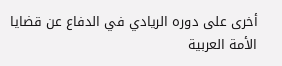أخرى على دوره الريادي في الدفاع عن قضايا الأمة العربية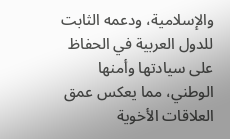والإسلامية، ودعمه الثابت للدول العربية في الحفاظ على سيادتها وأمنها الوطني، مما يعكس عمق العلاقات الأخوية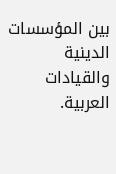بين المؤسسات الدينية والقيادات العربية.